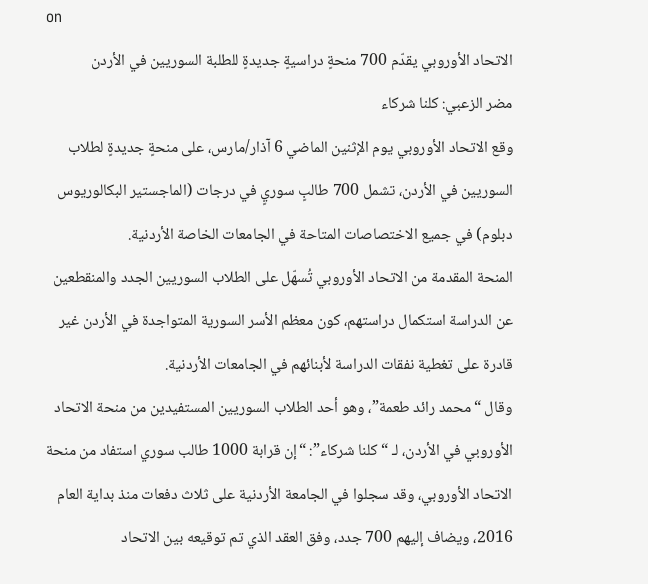on
الاتحاد الأوروبي يقدّم 700 منحةٍ دراسيةٍ جديدةٍ للطلبة السوريين في الأردن
مضر الزعبي: كلنا شركاء
وقع الاتحاد الأوروبي يوم الإثنين الماضي 6 آذار/مارس، على منحةٍ جديدةٍ لطلاب السوريين في الأردن، تشمل 700 طالبٍ سوريٍ في درجات (الماجستير البكالوريوس دبلوم) في جميع الاختصاصات المتاحة في الجامعات الخاصة الأردنية.
المنحة المقدمة من الاتحاد الأوروبي تُسهّل على الطلاب السوريين الجدد والمنقطعين عن الدراسة استكمال دراستهم، كون معظم الأسر السورية المتواجدة في الأردن غير قادرة على تغطية نفقات الدراسة لأبنائهم في الجامعات الأردنية.
وقال “محمد رائد طعمة”، وهو أحد الطلاب السوريين المستفيدين من منحة الاتحاد الأوروبي في الأردن، لـ “كلنا شركاء”: “إن قرابة 1000 طالب سوري استفاد من منحة الاتحاد الأوروبي، وقد سجلوا في الجامعة الأردنية على ثلاث دفعات منذ بداية العام 2016، ويضاف إليهم 700 جدد، وفق العقد الذي تم توقيعه بين الاتحاد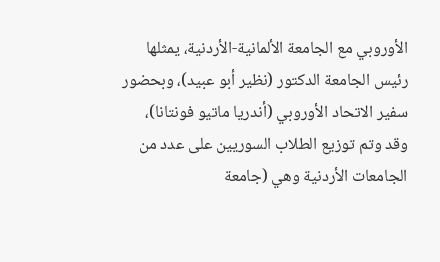الأوروبي مع الجامعة الألمانية-الأردنية، يمثلها رئيس الجامعة الدكتور (نظير أبو عبيد)، وبحضور سفير الاتحاد الأوروبي (أندريا ماتيو فونتانا)، وقد وتم توزيع الطلاب السوريين على عدد من الجامعات الأردنية وهي (جامعة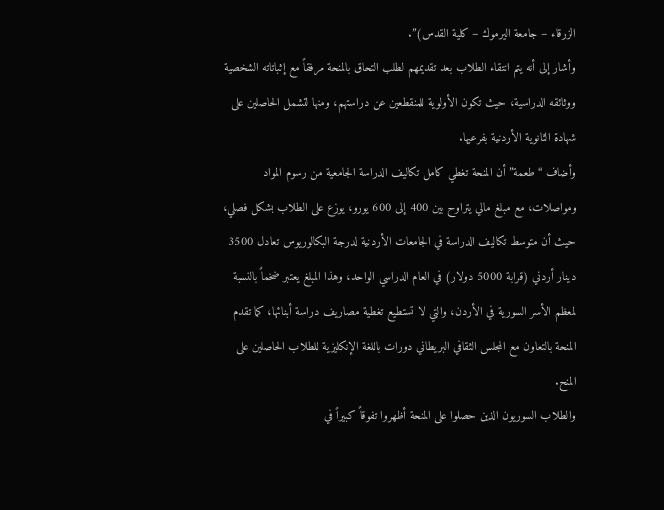الزرقاء – جامعة اليرموك – كلية القدس)”.
وأشار إلى أنه يتم انتقاء الطلاب بعد تقديمهم لطلب التحاق بالمنحة مرفقاً مع إثباتاته الشخصية ووثائقه الدراسية، حيث تكون الأولوية للمنقطعين عن دراستهم، ومنها لتشمل الحاصلين على شهادة الثانوية الأردنية بفرعيها.
وأضاف “طعمة” أن المنحة تغطي كامل تكاليف الدراسة الجامعية من رسوم المواد ومواصلات، مع مبلغ مالي يتراوح بين 400 إلى 600 يورو، يوزع على الطلاب بشكل فصلي، حيث أن متوسط تكاليف الدراسة في الجامعات الأردنية لدرجة البكالوريوس تعادل 3500 دينار أردني (قرابة 5000 دولار) في العام الدراسي الواحد، وهذا المبلغ يعتبر ضخماً بالنسبة لمعظم الأسر السورية في الأردن، والتي لا تستطيع تغطية مصاريف دراسة أبنائها، كما تقدم المنحة بالتعاون مع المجلس الثقافي البريطاني دورات باللغة الإنكليزية للطلاب الحاصلين على المنح.
والطلاب السوريون الذين حصلوا على المنحة أظهروا تفوقاً كبيراً في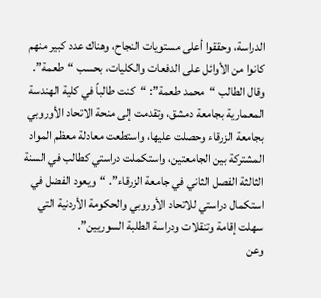الدراسة، وحققوا أعلى مستويات النجاح، وهناك عدد كبير منهم كانوا من الأوائل على الدفعات والكليات، بحسب “طعمة”.
وقال الطالب “محمد طعمة”: “كنت طالباً في كلية الهندسة المعمارية بجامعة دمشق، وتقدمت إلى منحة الاتحاد الأوروبي بجامعة الزرقاء وحصلت عليها، واستطعت معادلة معظم المواد المشتركة بين الجامعتين، واستكملت دراستي كطالب في السنة الثالثة الفصل الثاني في جامعة الزرقاء”. “ويعود الفضل في استكمال دراستي للاتحاد الأوروبي والحكومة الأردنية التي سهلت إقامة وتنقلات ودراسة الطلبة السوريين”.
وعن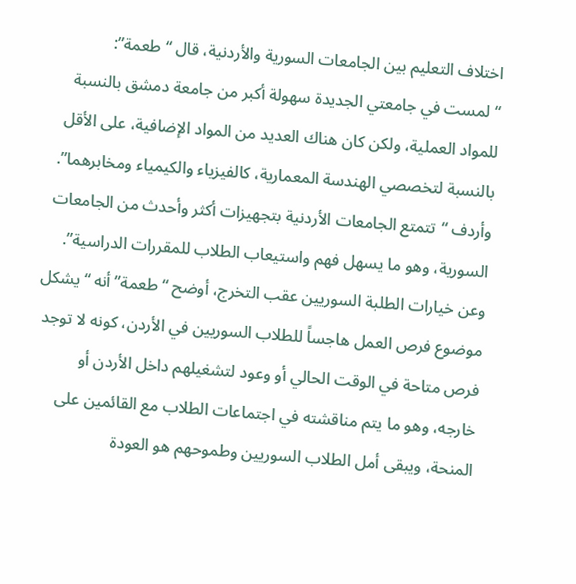اختلاف التعليم بين الجامعات السورية والأردنية، قال “طعمة”: “لمست في جامعتي الجديدة سهولة أكبر من جامعة دمشق بالنسبة للمواد العملية، ولكن كان هناك العديد من المواد الإضافية، على الأقل بالنسبة لتخصصي الهندسة المعمارية، كالفيزياء والكيمياء ومخابرهما”.
وأردف “تتمتع الجامعات الأردنية بتجهيزات أكثر وأحدث من الجامعات السورية، وهو ما يسهل فهم واستيعاب الطلاب للمقررات الدراسية”.
وعن خيارات الطلبة السوريين عقب التخرج، أوضح “طعمة” أنه “يشكل موضوع فرص العمل هاجساً للطلاب السوريين في الأردن، كونه لا توجد فرص متاحة في الوقت الحالي أو وعود لتشغيلهم داخل الأردن أو خارجه، وهو ما يتم مناقشته في اجتماعات الطلاب مع القائمين على المنحة، ويبقى أمل الطلاب السوريين وطموحهم هو العودة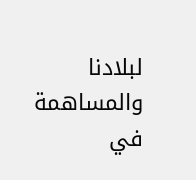لبلادنا والمساهمة في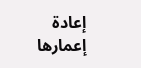إعادة إعمارها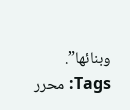وبنائها”.
Tags: محرر